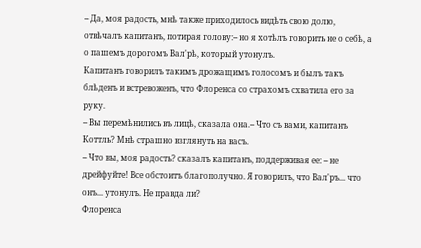-- Да, моя радость, мнѣ также приходилось видѣть свою долю, отвѣчалъ капитанъ, потирая голову:-- но я хотѣлъ говорить не о себѣ, а о пашемъ дорогомъ Вал'рѣ, который утонулъ.
Капитанъ говорилъ такимъ дрожащимъ голосомъ и былъ такъ блѣденъ и встревоженъ, что Флоренса со страхомъ схватила его за руку.
-- Вы перемѣнились въ лицѣ, сказала она.-- Что съ вами, капитанъ Коттль? Мнѣ страшно взглянуть на васъ.
-- Что вы, моя радость? сказалъ капитанъ, поддерживая ее: -- не дрейфуйте! Все обстоитъ благополучно. Я говорилъ, что Вал'ръ... что онъ... утонулъ. Не правда ли?
Флоренса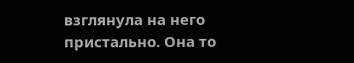взглянула на него пристально. Она то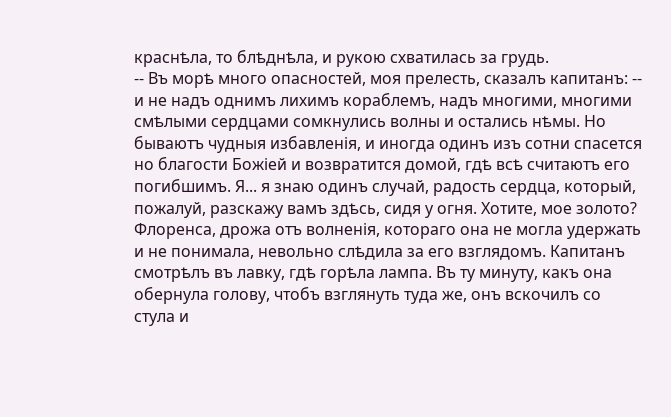краснѣла, то блѣднѣла, и рукою схватилась за грудь.
-- Въ морѣ много опасностей, моя прелесть, сказалъ капитанъ: -- и не надъ однимъ лихимъ кораблемъ, надъ многими, многими смѣлыми сердцами сомкнулись волны и остались нѣмы. Но бываютъ чудныя избавленія, и иногда одинъ изъ сотни спасется но благости Божіей и возвратится домой, гдѣ всѣ считаютъ его погибшимъ. Я... я знаю одинъ случай, радость сердца, который, пожалуй, разскажу вамъ здѣсь, сидя у огня. Хотите, мое золото?
Флоренса, дрожа отъ волненія, котораго она не могла удержать и не понимала, невольно слѣдила за его взглядомъ. Капитанъ смотрѣлъ въ лавку, гдѣ горѣла лампа. Въ ту минуту, какъ она обернула голову, чтобъ взглянуть туда же, онъ вскочилъ со стула и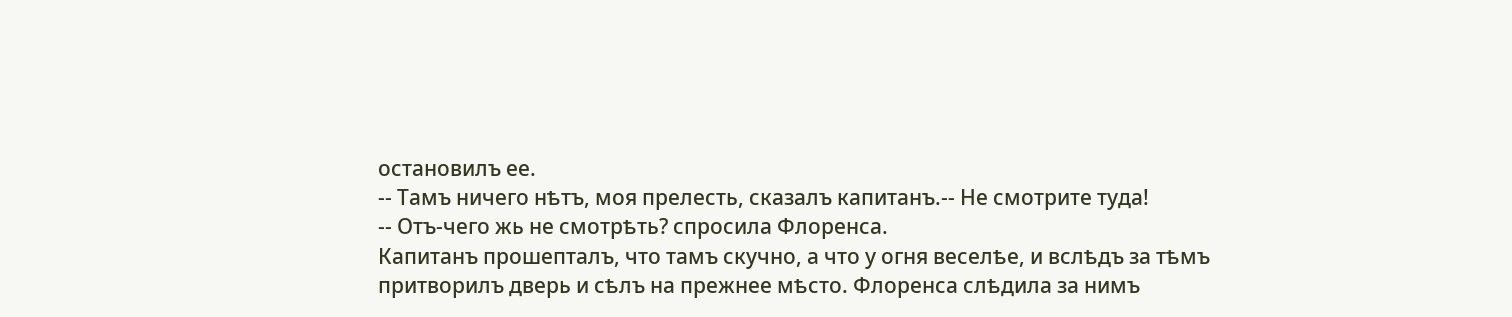остановилъ ее.
-- Тамъ ничего нѣтъ, моя прелесть, сказалъ капитанъ.-- Не смотрите туда!
-- Отъ-чего жь не смотрѣть? спросила Флоренса.
Капитанъ прошепталъ, что тамъ скучно, а что у огня веселѣе, и вслѣдъ за тѣмъ притворилъ дверь и сѣлъ на прежнее мѣсто. Флоренса слѣдила за нимъ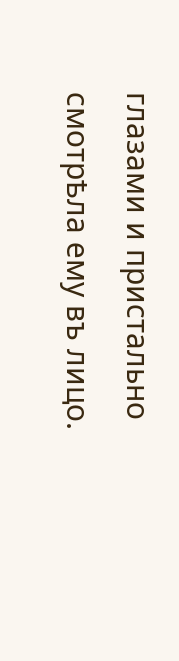глазами и пристально смотрѣла ему въ лицо.